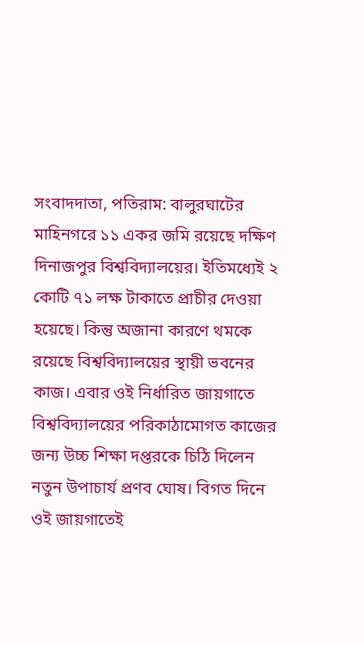সংবাদদাতা, পতিরাম: বালুরঘাটের মাহিনগরে ১১ একর জমি রয়েছে দক্ষিণ দিনাজপুর বিশ্ববিদ্যালয়ের। ইতিমধ্যেই ২ কোটি ৭১ লক্ষ টাকাতে প্রাচীর দেওয়া হয়েছে। কিন্তু অজানা কারণে থমকে রয়েছে বিশ্ববিদ্যালয়ের স্থায়ী ভবনের কাজ। এবার ওই নির্ধারিত জায়গাতে বিশ্ববিদ্যালয়ের পরিকাঠামোগত কাজের জন্য উচ্চ শিক্ষা দপ্তরকে চিঠি দিলেন নতুন উপাচার্য প্রণব ঘোষ। বিগত দিনে ওই জায়গাতেই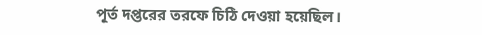পূর্ত দপ্তরের তরফে চিঠি দেওয়া হয়েছিল।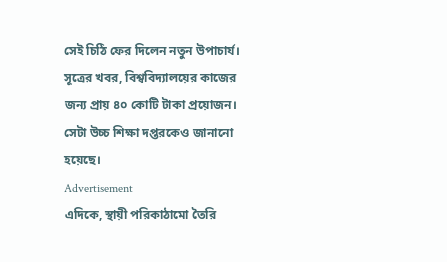সেই চিঠি ফের দিলেন নতুন উপাচার্য। সূত্রের খবর, বিশ্ববিদ্যালয়ের কাজের জন্য প্রায় ৪০ কোটি টাকা প্রয়োজন। সেটা উচ্চ শিক্ষা দপ্তরকেও জানানো হয়েছে।
Advertisement
এদিকে, স্থায়ী পরিকাঠামো তৈরি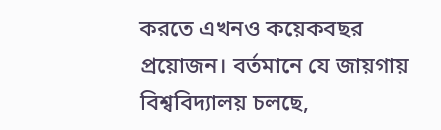করতে এখনও কয়েকবছর প্রয়োজন। বর্তমানে যে জায়গায় বিশ্ববিদ্যালয় চলছে,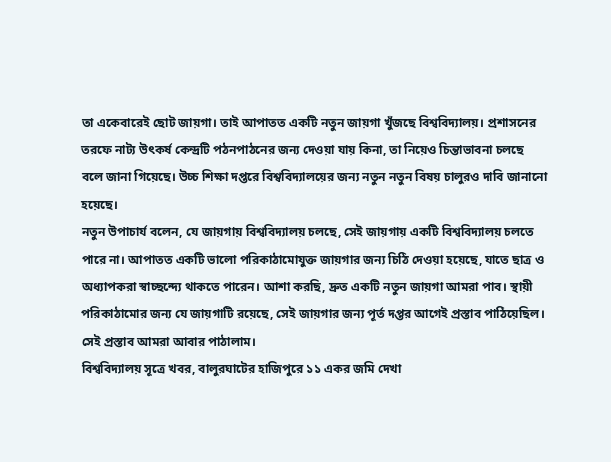তা একেবারেই ছোট জায়গা। তাই আপাতত একটি নতুন জায়গা খুঁজছে বিশ্ববিদ্যালয়। প্রশাসনের তরফে নাট্য উৎকর্ষ কেন্দ্রটি পঠনপাঠনের জন্য দেওয়া যায় কিনা, তা নিয়েও চিন্তাভাবনা চলছে বলে জানা গিয়েছে। উচ্চ শিক্ষা দপ্তরে বিশ্ববিদ্যালয়ের জন্য নতুন নতুন বিষয় চালুরও দাবি জানানো হয়েছে।
নতুন উপাচার্য বলেন, যে জায়গায় বিশ্ববিদ্যালয় চলছে, সেই জায়গায় একটি বিশ্ববিদ্যালয় চলতে পারে না। আপাতত একটি ভালো পরিকাঠামোযুক্ত জায়গার জন্য চিঠি দেওয়া হয়েছে, যাতে ছাত্র ও অধ্যাপকরা স্বাচ্ছন্দ্যে থাকতে পারেন। আশা করছি, দ্রুত একটি নতুন জায়গা আমরা পাব। স্থায়ী পরিকাঠামোর জন্য যে জায়গাটি রয়েছে, সেই জায়গার জন্য পূর্ত দপ্তর আগেই প্রস্তাব পাঠিয়েছিল। সেই প্রস্তাব আমরা আবার পাঠালাম।
বিশ্ববিদ্যালয় সূত্রে খবর, বালুরঘাটের হাজিপুরে ১১ একর জমি দেখা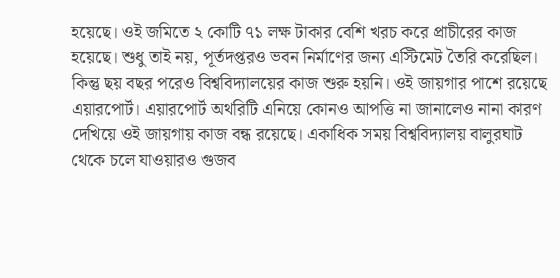হয়েছে। ওই জমিতে ২ কোটি ৭১ লক্ষ টাকার বেশি খরচ করে প্রাচীরের কাজ হয়েছে। শুধু তাই নয়, পূর্তদপ্তরও ভবন নির্মাণের জন্য এস্টিমেট তৈরি করেছিল। কিন্তু ছয় বছর পরেও বিশ্ববিদ্যালয়ের কাজ শুরু হয়নি। ওই জায়গার পাশে রয়েছে এয়ারপোর্ট। এয়ারপোর্ট অথরিটি এনিয়ে কোনও আপত্তি না জানালেও নানা কারণ দেখিয়ে ওই জায়গায় কাজ বন্ধ রয়েছে। একাধিক সময় বিশ্ববিদ্যালয় বালুরঘাট থেকে চলে যাওয়ারও গুজব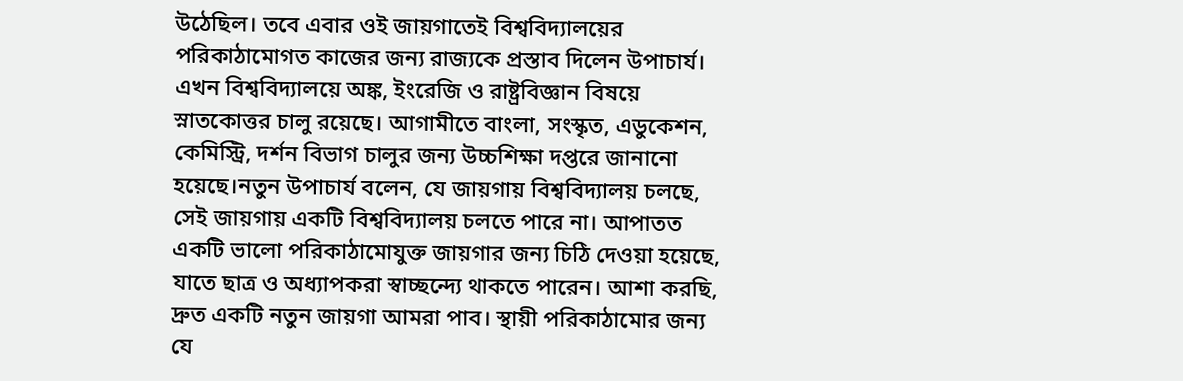উঠেছিল। তবে এবার ওই জায়গাতেই বিশ্ববিদ্যালয়ের পরিকাঠামোগত কাজের জন্য রাজ্যকে প্রস্তাব দিলেন উপাচার্য।
এখন বিশ্ববিদ্যালয়ে অঙ্ক, ইংরেজি ও রাষ্ট্রবিজ্ঞান বিষয়ে স্নাতকোত্তর চালু রয়েছে। আগামীতে বাংলা, সংস্কৃত, এডুকেশন, কেমিস্ট্রি, দর্শন বিভাগ চালুর জন্য উচ্চশিক্ষা দপ্তরে জানানো হয়েছে।নতুন উপাচার্য বলেন, যে জায়গায় বিশ্ববিদ্যালয় চলছে, সেই জায়গায় একটি বিশ্ববিদ্যালয় চলতে পারে না। আপাতত একটি ভালো পরিকাঠামোযুক্ত জায়গার জন্য চিঠি দেওয়া হয়েছে, যাতে ছাত্র ও অধ্যাপকরা স্বাচ্ছন্দ্যে থাকতে পারেন। আশা করছি, দ্রুত একটি নতুন জায়গা আমরা পাব। স্থায়ী পরিকাঠামোর জন্য যে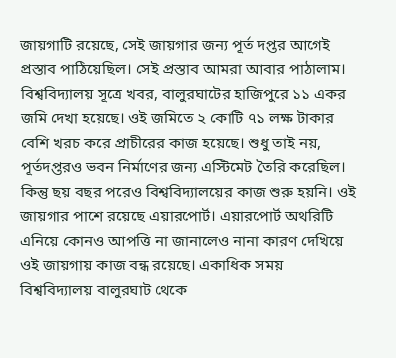জায়গাটি রয়েছে, সেই জায়গার জন্য পূর্ত দপ্তর আগেই প্রস্তাব পাঠিয়েছিল। সেই প্রস্তাব আমরা আবার পাঠালাম।
বিশ্ববিদ্যালয় সূত্রে খবর, বালুরঘাটের হাজিপুরে ১১ একর জমি দেখা হয়েছে। ওই জমিতে ২ কোটি ৭১ লক্ষ টাকার বেশি খরচ করে প্রাচীরের কাজ হয়েছে। শুধু তাই নয়, পূর্তদপ্তরও ভবন নির্মাণের জন্য এস্টিমেট তৈরি করেছিল। কিন্তু ছয় বছর পরেও বিশ্ববিদ্যালয়ের কাজ শুরু হয়নি। ওই জায়গার পাশে রয়েছে এয়ারপোর্ট। এয়ারপোর্ট অথরিটি এনিয়ে কোনও আপত্তি না জানালেও নানা কারণ দেখিয়ে ওই জায়গায় কাজ বন্ধ রয়েছে। একাধিক সময় বিশ্ববিদ্যালয় বালুরঘাট থেকে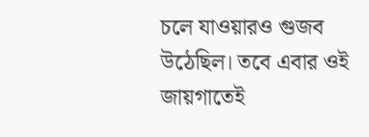চলে যাওয়ারও গুজব উঠেছিল। তবে এবার ওই জায়গাতেই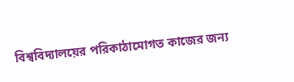বিশ্ববিদ্যালয়ের পরিকাঠামোগত কাজের জন্য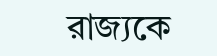রাজ্যকে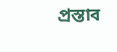প্রস্তাব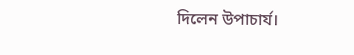দিলেন উপাচার্য।